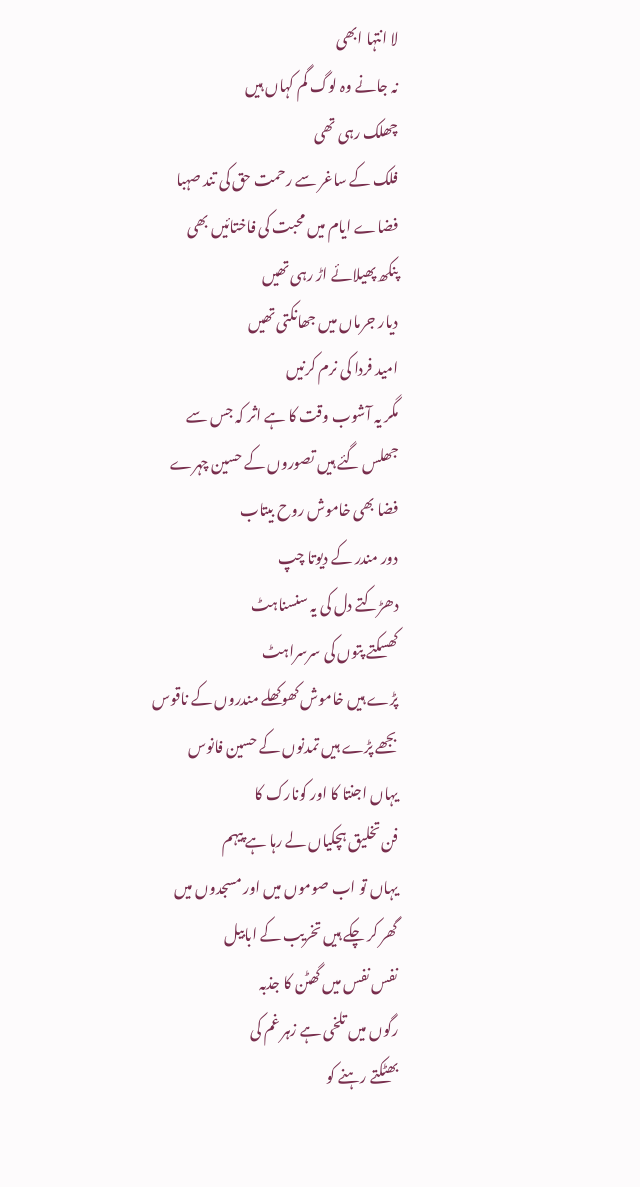لا انتہا ابھی
نہ جانے وہ لوگ گم کہاں ہیں
چھلک رہی تھی
فلک کے ساغر سے رحمت حق کی تند صہبا
فضاے ایام میں محبت کی فاختائیں بھی
پنکھ پھیلائے اڑ رہی تھیں
دیار جرماں میں جھانکتی تھیں
امید فردا کی نرم کرنیں
مگر یہ آشوب وقت کا ہے اثر کہ جس سے
جھلس گئے ہیں تصوروں کے حسین چہرے
فضا بھی خاموش روح بیتاب
دور مندر کے دیوتا چپ
دھڑکتے دل کی یہ سنسناہٹ
کھسکتے پتوں کی سرسراہٹ
پڑے ہیں خاموش کھوکھلے مندروں کے ناقوس
بجھے پڑے ہیں تمدنوں کے حسین فانوس
یہاں اجنتا کا اور کونارک کا
فن تخلیق ہچکیاں لے رہا ہے پیہم
یہاں تو اب صوموں میں اور مسجدوں میں
گھر کر چکے ہیں تخریب کے ابابیل
نفس نفس میں گھٹن کا جذبہ
رگوں میں تلخی ہے زہر غم کی
بھٹکتے رہنے کو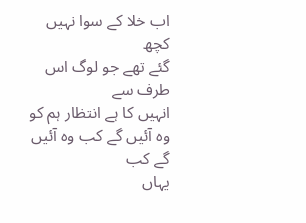اب خلا کے سوا نہیں کچھ
گئے تھے جو لوگ اس طرف سے
انہیں کا ہے انتظار ہم کو
وہ آئیں گے کب وہ آئیں گے کب
یہاں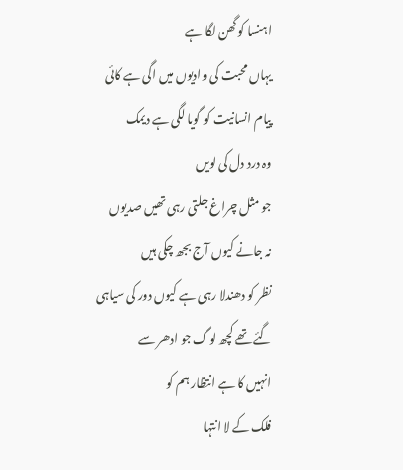اہنسا کو گھن لگا ہے
یہاں محبت کی وادیوں میں اگی ہے کائی
پیام انسانیت کو گویا لگی ہے دیمک
وہ درد دل کی لویں
جو مثل چراغ جلتی رہی تھیں صدیوں
نہ جانے کیوں آج بجھ چکی ہیں
نظر کو دھندلا رہی ہے کیوں دور کی سیاہی
گئے تھے کچھ لوگ جو ادھر سے
انہیں کا ہے انتظار ہم کو
فلک کے لا انتہا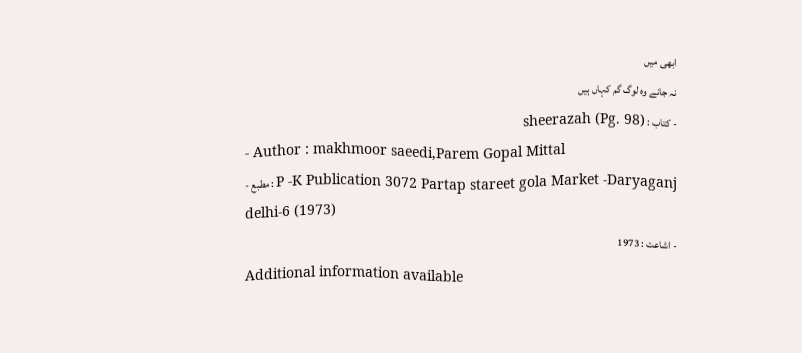ابھی میں
نہ جانے وہ لوگ گم کہاں ہیں
- کتاب : sheerazah (Pg. 98)
- Author : makhmoor saeedi,Parem Gopal Mittal
- مطبع : P -K Publication 3072 Partap stareet gola Market -Daryaganj delhi-6 (1973)
- اشاعت : 1973
Additional information available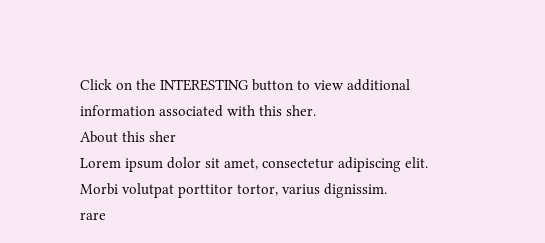Click on the INTERESTING button to view additional information associated with this sher.
About this sher
Lorem ipsum dolor sit amet, consectetur adipiscing elit. Morbi volutpat porttitor tortor, varius dignissim.
rare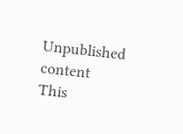Unpublished content
This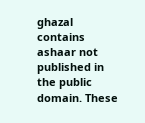ghazal contains ashaar not published in the public domain. These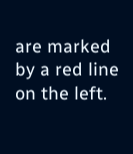are marked by a red line on the left.